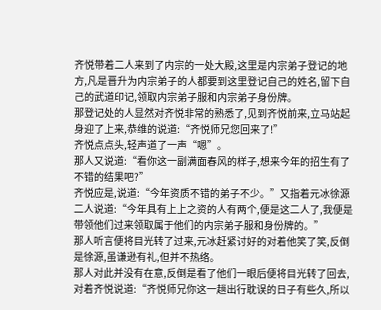齐悦带着二人来到了内宗的一处大殿,这里是内宗弟子登记的地方,凡是晋升为内宗弟子的人都要到这里登记自己的姓名,留下自己的武道印记,领取内宗弟子服和内宗弟子身份牌。
那登记处的人显然对齐悦非常的熟悉了,见到齐悦前来,立马站起身迎了上来,恭维的说道:“齐悦师兄您回来了!”
齐悦点点头,轻声道了一声“嗯”。
那人又说道:“看你这一副满面春风的样子,想来今年的招生有了不错的结果吧?”
齐悦应是,说道:“今年资质不错的弟子不少。”又指着元冰徐源二人说道:“今年具有上上之资的人有两个,便是这二人了,我便是带领他们过来领取属于他们的内宗弟子服和身份牌的。”
那人听言便将目光转了过来,元冰赶紧讨好的对着他笑了笑,反倒是徐源,虽谦逊有礼,但并不热络。
那人对此并没有在意,反倒是看了他们一眼后便将目光转了回去,对着齐悦说道:“齐悦师兄你这一趟出行耽误的日子有些久,所以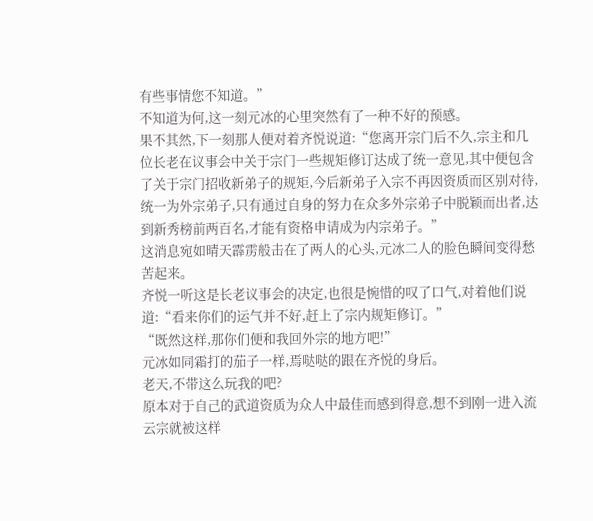有些事情您不知道。”
不知道为何,这一刻元冰的心里突然有了一种不好的预感。
果不其然,下一刻那人便对着齐悦说道:“您离开宗门后不久,宗主和几位长老在议事会中关于宗门一些规矩修订达成了统一意见,其中便包含了关于宗门招收新弟子的规矩,今后新弟子入宗不再因资质而区别对待,统一为外宗弟子,只有通过自身的努力在众多外宗弟子中脱颖而出者,达到新秀榜前两百名,才能有资格申请成为内宗弟子。”
这消息宛如晴天霹雳般击在了两人的心头,元冰二人的脸色瞬间变得愁苦起来。
齐悦一听这是长老议事会的决定,也很是惋惜的叹了口气,对着他们说道:“看来你们的运气并不好,赶上了宗内规矩修订。”
“既然这样,那你们便和我回外宗的地方吧!”
元冰如同霜打的茄子一样,焉哒哒的跟在齐悦的身后。
老天,不带这么玩我的吧?
原本对于自己的武道资质为众人中最佳而感到得意,想不到刚一进入流云宗就被这样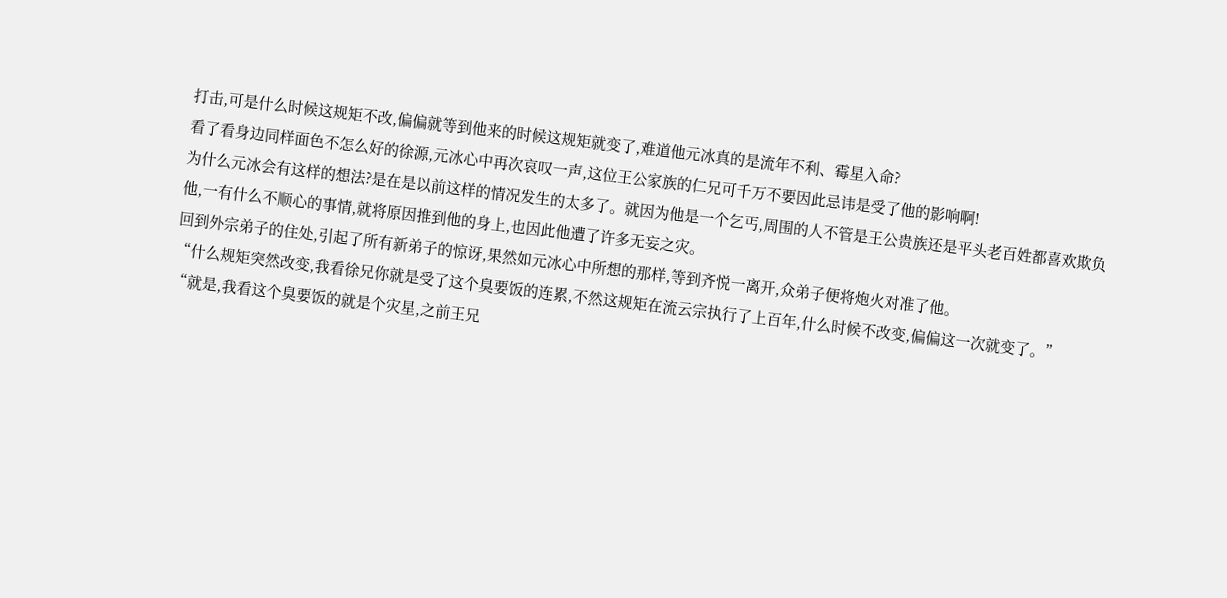打击,可是什么时候这规矩不改,偏偏就等到他来的时候这规矩就变了,难道他元冰真的是流年不利、霉星入命?
看了看身边同样面色不怎么好的徐源,元冰心中再次哀叹一声,这位王公家族的仁兄可千万不要因此忌讳是受了他的影响啊!
为什么元冰会有这样的想法?是在是以前这样的情况发生的太多了。就因为他是一个乞丐,周围的人不管是王公贵族还是平头老百姓都喜欢欺负他,一有什么不顺心的事情,就将原因推到他的身上,也因此他遭了许多无妄之灾。
回到外宗弟子的住处,引起了所有新弟子的惊讶,果然如元冰心中所想的那样,等到齐悦一离开,众弟子便将炮火对准了他。
“什么规矩突然改变,我看徐兄你就是受了这个臭要饭的连累,不然这规矩在流云宗执行了上百年,什么时候不改变,偏偏这一次就变了。”
“就是,我看这个臭要饭的就是个灾星,之前王兄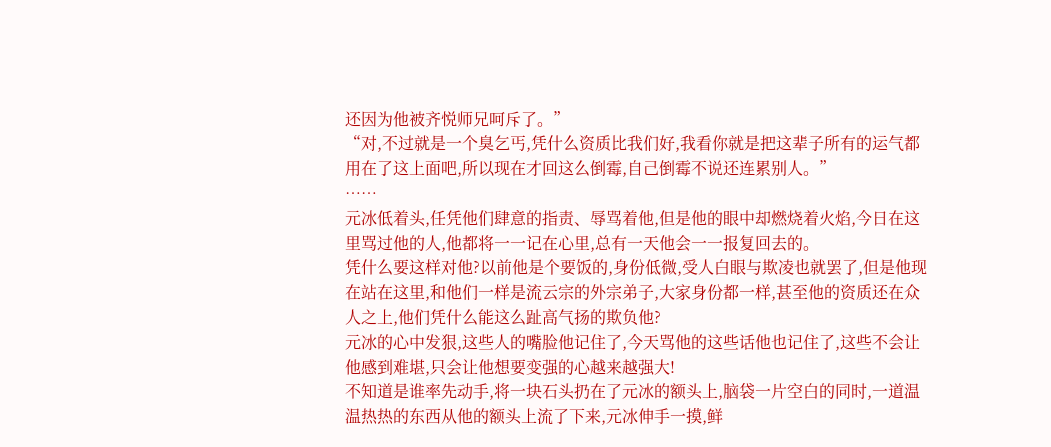还因为他被齐悦师兄呵斥了。”
“对,不过就是一个臭乞丐,凭什么资质比我们好,我看你就是把这辈子所有的运气都用在了这上面吧,所以现在才回这么倒霉,自己倒霉不说还连累别人。”
……
元冰低着头,任凭他们肆意的指责、辱骂着他,但是他的眼中却燃烧着火焰,今日在这里骂过他的人,他都将一一记在心里,总有一天他会一一报复回去的。
凭什么要这样对他?以前他是个要饭的,身份低微,受人白眼与欺凌也就罢了,但是他现在站在这里,和他们一样是流云宗的外宗弟子,大家身份都一样,甚至他的资质还在众人之上,他们凭什么能这么趾高气扬的欺负他?
元冰的心中发狠,这些人的嘴脸他记住了,今天骂他的这些话他也记住了,这些不会让他感到难堪,只会让他想要变强的心越来越强大!
不知道是谁率先动手,将一块石头扔在了元冰的额头上,脑袋一片空白的同时,一道温温热热的东西从他的额头上流了下来,元冰伸手一摸,鲜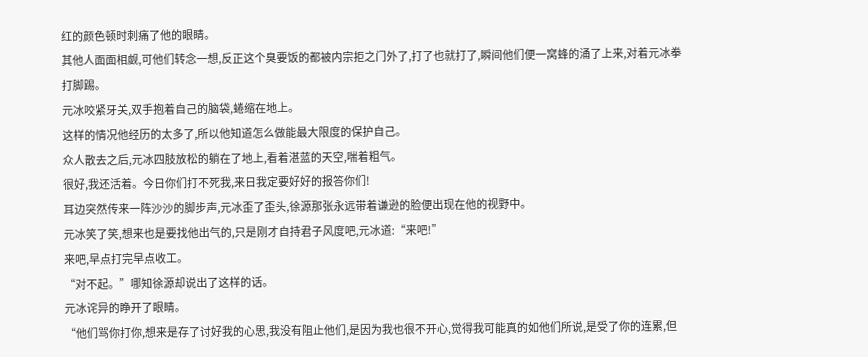红的颜色顿时刺痛了他的眼睛。
其他人面面相觑,可他们转念一想,反正这个臭要饭的都被内宗拒之门外了,打了也就打了,瞬间他们便一窝蜂的涌了上来,对着元冰拳打脚踢。
元冰咬紧牙关,双手抱着自己的脑袋,蜷缩在地上。
这样的情况他经历的太多了,所以他知道怎么做能最大限度的保护自己。
众人散去之后,元冰四肢放松的躺在了地上,看着湛蓝的天空,喘着粗气。
很好,我还活着。今日你们打不死我,来日我定要好好的报答你们!
耳边突然传来一阵沙沙的脚步声,元冰歪了歪头,徐源那张永远带着谦逊的脸便出现在他的视野中。
元冰笑了笑,想来也是要找他出气的,只是刚才自持君子风度吧,元冰道:“来吧!”
来吧,早点打完早点收工。
“对不起。”哪知徐源却说出了这样的话。
元冰诧异的睁开了眼睛。
“他们骂你打你,想来是存了讨好我的心思,我没有阻止他们,是因为我也很不开心,觉得我可能真的如他们所说,是受了你的连累,但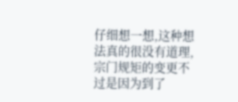仔细想一想,这种想法真的很没有道理,宗门规矩的变更不过是因为到了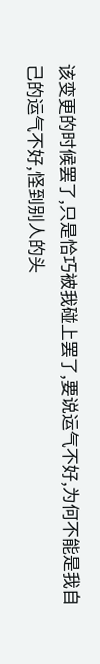该变更的时候罢了,只是恰巧被我碰上罢了,要说运气不好,为何不能是我自己的运气不好,怪到别人的头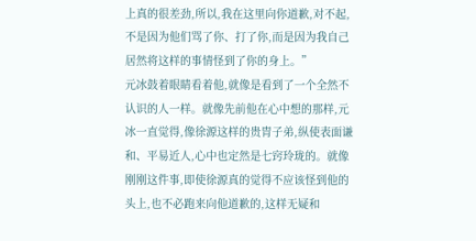上真的很差劲,所以,我在这里向你道歉,对不起,不是因为他们骂了你、打了你,而是因为我自己居然将这样的事情怪到了你的身上。”
元冰鼓着眼睛看着他,就像是看到了一个全然不认识的人一样。就像先前他在心中想的那样,元冰一直觉得,像徐源这样的贵胄子弟,纵使表面谦和、平易近人,心中也定然是七窍玲珑的。就像刚刚这件事,即使徐源真的觉得不应该怪到他的头上,也不必跑来向他道歉的,这样无疑和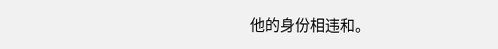他的身份相违和。